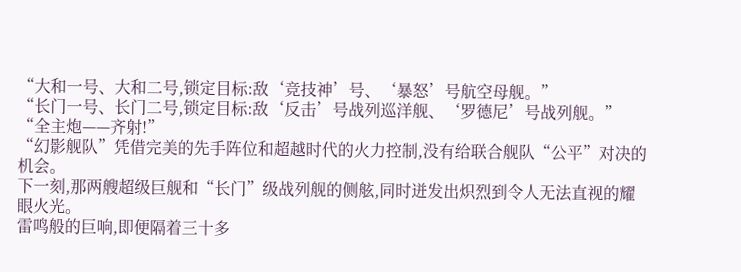“大和一号、大和二号,锁定目标:敌‘竞技神’号、‘暴怒’号航空母舰。”
“长门一号、长门二号,锁定目标:敌‘反击’号战列巡洋舰、‘罗德尼’号战列舰。”
“全主炮——齐射!”
“幻影舰队”凭借完美的先手阵位和超越时代的火力控制,没有给联合舰队“公平”对决的机会。
下一刻,那两艘超级巨舰和“长门”级战列舰的侧舷,同时迸发出炽烈到令人无法直视的耀眼火光。
雷鸣般的巨响,即便隔着三十多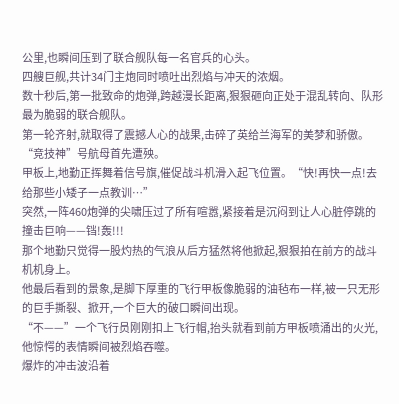公里,也瞬间压到了联合舰队每一名官兵的心头。
四艘巨舰,共计34门主炮同时喷吐出烈焰与冲天的浓烟。
数十秒后,第一批致命的炮弹,跨越漫长距离,狠狠砸向正处于混乱转向、队形最为脆弱的联合舰队。
第一轮齐射,就取得了震撼人心的战果,击碎了英给兰海军的美梦和骄傲。
“竞技神”号航母首先遭殃。
甲板上,地勤正挥舞着信号旗,催促战斗机滑入起飞位置。“快!再快一点!去给那些小矮子一点教训…”
突然,一阵460炮弹的尖啸压过了所有喧嚣,紧接着是沉闷到让人心脏停跳的撞击巨响——铛!轰!!!
那个地勤只觉得一股灼热的气浪从后方猛然将他掀起,狠狠拍在前方的战斗机机身上。
他最后看到的景象,是脚下厚重的飞行甲板像脆弱的油毡布一样,被一只无形的巨手撕裂、掀开,一个巨大的破口瞬间出现。
“不——”一个飞行员刚刚扣上飞行帽,抬头就看到前方甲板喷涌出的火光,他惊愕的表情瞬间被烈焰吞噬。
爆炸的冲击波沿着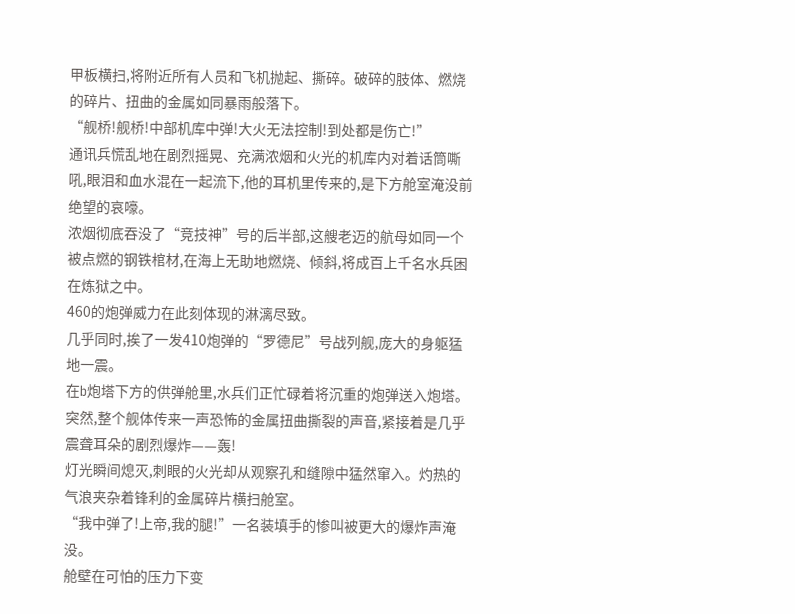甲板横扫,将附近所有人员和飞机抛起、撕碎。破碎的肢体、燃烧的碎片、扭曲的金属如同暴雨般落下。
“舰桥!舰桥!中部机库中弹!大火无法控制!到处都是伤亡!”
通讯兵慌乱地在剧烈摇晃、充满浓烟和火光的机库内对着话筒嘶吼,眼泪和血水混在一起流下,他的耳机里传来的,是下方舱室淹没前绝望的哀嚎。
浓烟彻底吞没了“竞技神”号的后半部,这艘老迈的航母如同一个被点燃的钢铁棺材,在海上无助地燃烧、倾斜,将成百上千名水兵困在炼狱之中。
460的炮弹威力在此刻体现的淋漓尽致。
几乎同时,挨了一发410炮弹的“罗德尼”号战列舰,庞大的身躯猛地一震。
在b炮塔下方的供弹舱里,水兵们正忙碌着将沉重的炮弹送入炮塔。
突然,整个舰体传来一声恐怖的金属扭曲撕裂的声音,紧接着是几乎震聋耳朵的剧烈爆炸——轰!
灯光瞬间熄灭,刺眼的火光却从观察孔和缝隙中猛然窜入。灼热的气浪夹杂着锋利的金属碎片横扫舱室。
“我中弹了!上帝,我的腿!”一名装填手的惨叫被更大的爆炸声淹没。
舱壁在可怕的压力下变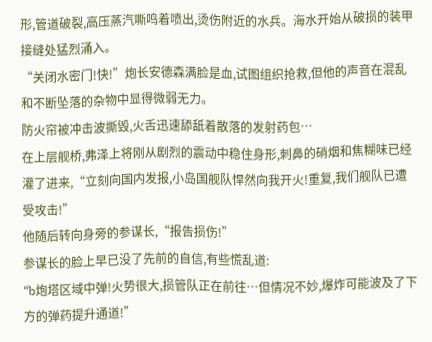形,管道破裂,高压蒸汽嘶鸣着喷出,烫伤附近的水兵。海水开始从破损的装甲接缝处猛烈涌入。
“关闭水密门!快!”炮长安德森满脸是血,试图组织抢救,但他的声音在混乱和不断坠落的杂物中显得微弱无力。
防火帘被冲击波撕毁,火舌迅速舔舐着散落的发射药包…
在上层舰桥,弗泽上将刚从剧烈的震动中稳住身形,刺鼻的硝烟和焦糊味已经灌了进来,“立刻向国内发报,小岛国舰队悍然向我开火!重复,我们舰队已遭受攻击!”
他随后转向身旁的参谋长,“报告损伤!”
参谋长的脸上早已没了先前的自信,有些慌乱道:
“b炮塔区域中弹!火势很大,损管队正在前往…但情况不妙,爆炸可能波及了下方的弹药提升通道!”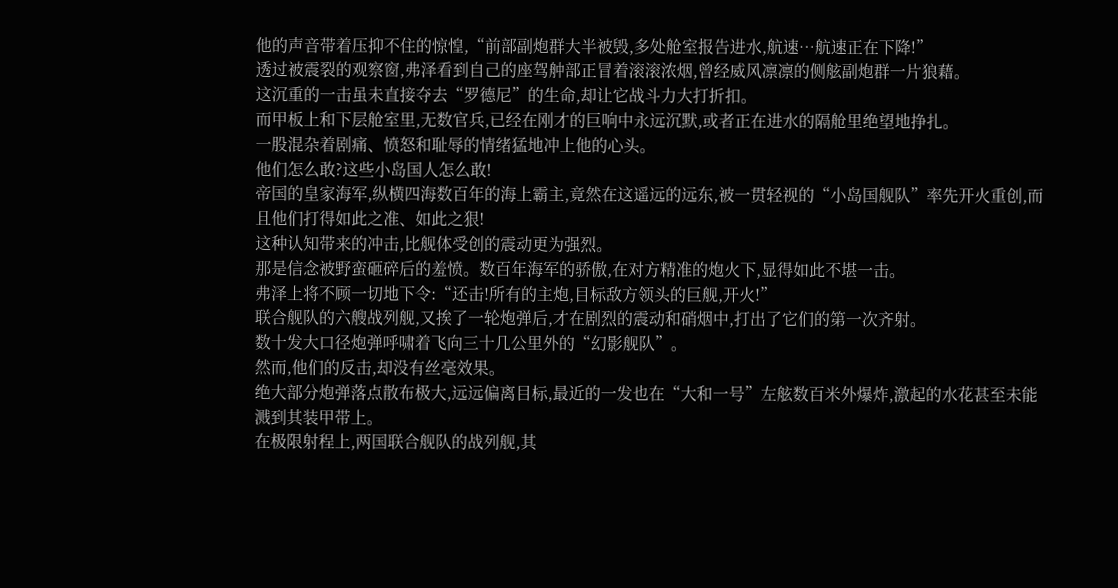他的声音带着压抑不住的惊惶,“前部副炮群大半被毁,多处舱室报告进水,航速…航速正在下降!”
透过被震裂的观察窗,弗泽看到自己的座驾舯部正冒着滚滚浓烟,曾经威风凛凛的侧舷副炮群一片狼藉。
这沉重的一击虽未直接夺去“罗德尼”的生命,却让它战斗力大打折扣。
而甲板上和下层舱室里,无数官兵,已经在刚才的巨响中永远沉默,或者正在进水的隔舱里绝望地挣扎。
一股混杂着剧痛、愤怒和耻辱的情绪猛地冲上他的心头。
他们怎么敢?这些小岛国人怎么敢!
帝国的皇家海军,纵横四海数百年的海上霸主,竟然在这遥远的远东,被一贯轻视的“小岛国舰队”率先开火重创,而且他们打得如此之准、如此之狠!
这种认知带来的冲击,比舰体受创的震动更为强烈。
那是信念被野蛮砸碎后的羞愤。数百年海军的骄傲,在对方精准的炮火下,显得如此不堪一击。
弗泽上将不顾一切地下令:“还击!所有的主炮,目标敌方领头的巨舰,开火!”
联合舰队的六艘战列舰,又挨了一轮炮弹后,才在剧烈的震动和硝烟中,打出了它们的第一次齐射。
数十发大口径炮弹呼啸着飞向三十几公里外的“幻影舰队”。
然而,他们的反击,却没有丝毫效果。
绝大部分炮弹落点散布极大,远远偏离目标,最近的一发也在“大和一号”左舷数百米外爆炸,激起的水花甚至未能溅到其装甲带上。
在极限射程上,两国联合舰队的战列舰,其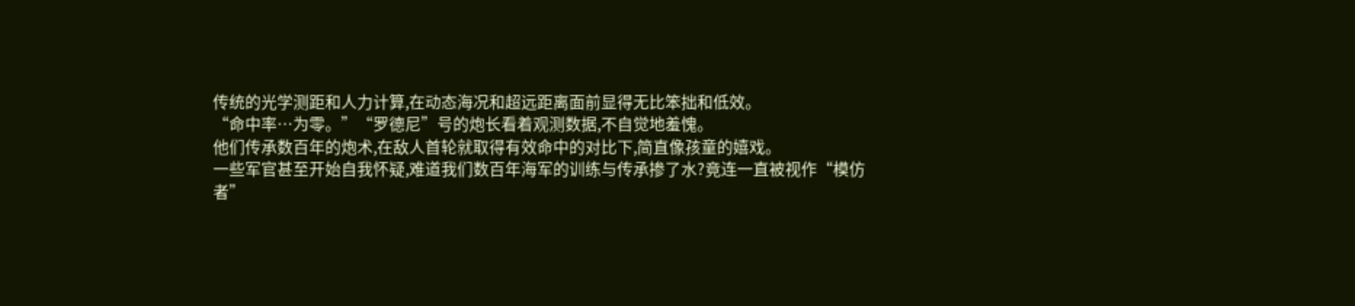传统的光学测距和人力计算,在动态海况和超远距离面前显得无比笨拙和低效。
“命中率…为零。”“罗德尼”号的炮长看着观测数据,不自觉地羞愧。
他们传承数百年的炮术,在敌人首轮就取得有效命中的对比下,简直像孩童的嬉戏。
一些军官甚至开始自我怀疑,难道我们数百年海军的训练与传承掺了水?竟连一直被视作“模仿者”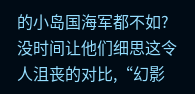的小岛国海军都不如?
没时间让他们细思这令人沮丧的对比,“幻影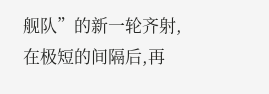舰队”的新一轮齐射,在极短的间隔后,再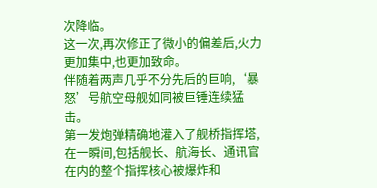次降临。
这一次,再次修正了微小的偏差后,火力更加集中,也更加致命。
伴随着两声几乎不分先后的巨响,‘暴怒’号航空母舰如同被巨锤连续猛击。
第一发炮弹精确地灌入了舰桥指挥塔,在一瞬间,包括舰长、航海长、通讯官在内的整个指挥核心被爆炸和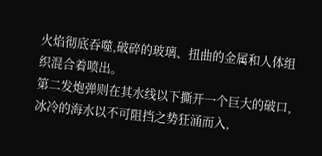火焰彻底吞噬,破碎的玻璃、扭曲的金属和人体组织混合着喷出。
第二发炮弹则在其水线以下撕开一个巨大的破口,冰冷的海水以不可阻挡之势狂涌而入,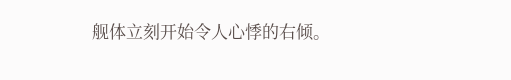舰体立刻开始令人心悸的右倾。